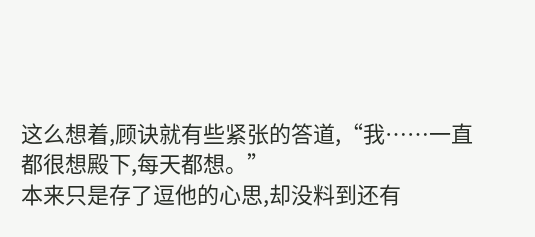这么想着,顾诀就有些紧张的答道,“我……一直都很想殿下,每天都想。”
本来只是存了逗他的心思,却没料到还有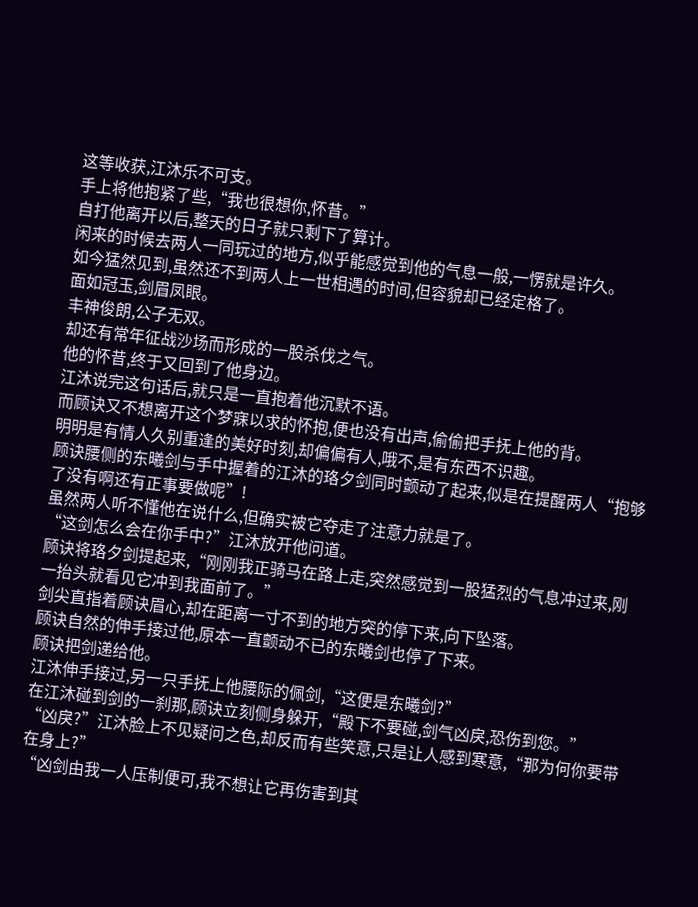这等收获,江沐乐不可支。
手上将他抱紧了些,“我也很想你,怀昔。”
自打他离开以后,整天的日子就只剩下了算计。
闲来的时候去两人一同玩过的地方,似乎能感觉到他的气息一般,一愣就是许久。
如今猛然见到,虽然还不到两人上一世相遇的时间,但容貌却已经定格了。
面如冠玉,剑眉凤眼。
丰神俊朗,公子无双。
却还有常年征战沙场而形成的一股杀伐之气。
他的怀昔,终于又回到了他身边。
江沐说完这句话后,就只是一直抱着他沉默不语。
而顾诀又不想离开这个梦寐以求的怀抱,便也没有出声,偷偷把手抚上他的背。
明明是有情人久别重逢的美好时刻,却偏偏有人,哦不,是有东西不识趣。
顾诀腰侧的东曦剑与手中握着的江沐的珞夕剑同时颤动了起来,似是在提醒两人“抱够了没有啊还有正事要做呢”!
虽然两人听不懂他在说什么,但确实被它夺走了注意力就是了。
“这剑怎么会在你手中?”江沐放开他问道。
顾诀将珞夕剑提起来,“刚刚我正骑马在路上走,突然感觉到一股猛烈的气息冲过来,刚一抬头就看见它冲到我面前了。”
剑尖直指着顾诀眉心,却在距离一寸不到的地方突的停下来,向下坠落。
顾诀自然的伸手接过他,原本一直颤动不已的东曦剑也停了下来。
顾诀把剑递给他。
江沐伸手接过,另一只手抚上他腰际的佩剑,“这便是东曦剑?”
在江沐碰到剑的一刹那,顾诀立刻侧身躲开,“殿下不要碰,剑气凶戾,恐伤到您。”
“凶戾?”江沐脸上不见疑问之色,却反而有些笑意,只是让人感到寒意,“那为何你要带在身上?”
“凶剑由我一人压制便可,我不想让它再伤害到其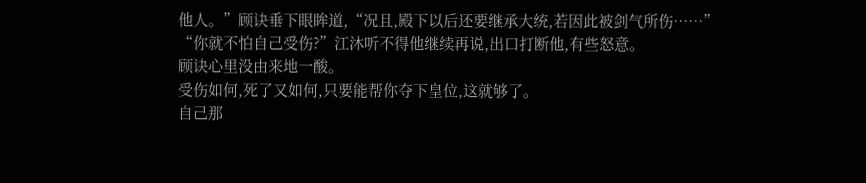他人。”顾诀垂下眼眸道,“况且,殿下以后还要继承大统,若因此被剑气所伤……”
“你就不怕自己受伤?”江沐听不得他继续再说,出口打断他,有些怒意。
顾诀心里没由来地一酸。
受伤如何,死了又如何,只要能帮你夺下皇位,这就够了。
自己那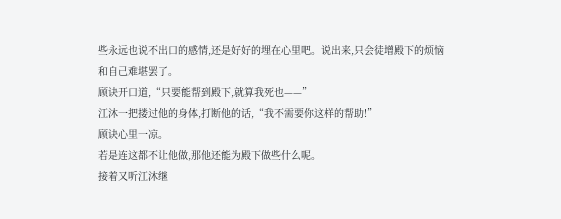些永远也说不出口的感情,还是好好的埋在心里吧。说出来,只会徒增殿下的烦恼和自己难堪罢了。
顾诀开口道,“只要能帮到殿下,就算我死也——”
江沐一把搂过他的身体,打断他的话,“我不需要你这样的帮助!”
顾诀心里一凉。
若是连这都不让他做,那他还能为殿下做些什么呢。
接着又听江沐继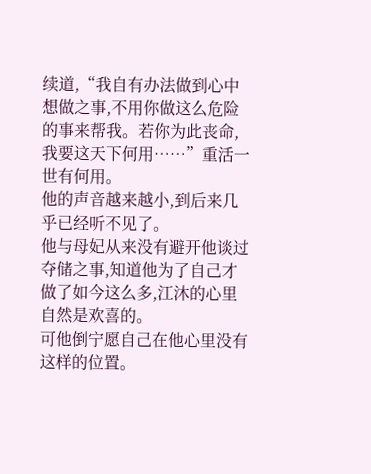续道,“我自有办法做到心中想做之事,不用你做这么危险的事来帮我。若你为此丧命,我要这天下何用……”重活一世有何用。
他的声音越来越小,到后来几乎已经听不见了。
他与母妃从来没有避开他谈过夺储之事,知道他为了自己才做了如今这么多,江沐的心里自然是欢喜的。
可他倒宁愿自己在他心里没有这样的位置。